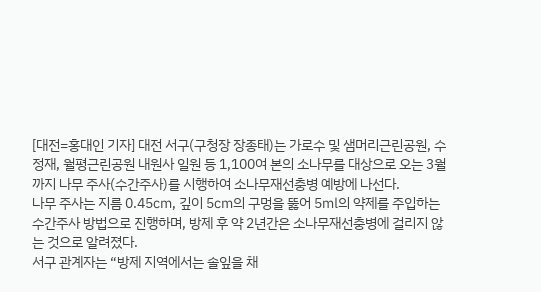[대전=홍대인 기자] 대전 서구(구청장 장종태)는 가로수 및 샘머리근린공원, 수정재, 월평근린공원 내원사 일원 등 1,100여 본의 소나무를 대상으로 오는 3월까지 나무 주사(수간주사)를 시행하여 소나무재선충병 예방에 나선다.
나무 주사는 지름 0.45㎝, 깊이 5㎝의 구멍을 뚫어 5㎖의 약제를 주입하는 수간주사 방법으로 진행하며, 방제 후 약 2년간은 소나무재선충병에 걸리지 않는 것으로 알려졌다.
서구 관계자는 “방제 지역에서는 솔잎을 채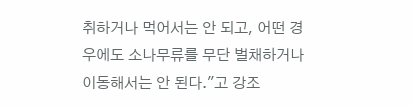취하거나 먹어서는 안 되고, 어떤 경우에도 소나무류를 무단 벌채하거나 이동해서는 안 된다."고 강조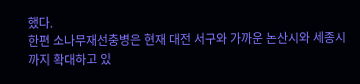했다.
한편 소나무재선충병은 현재 대전 서구와 가까운 논산시와 세종시까지 확대하고 있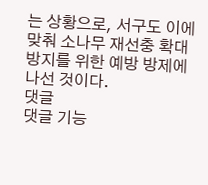는 상황으로, 서구도 이에 맞춰 소나무 재선충 확대 방지를 위한 예방 방제에 나선 것이다.
댓글
댓글 기능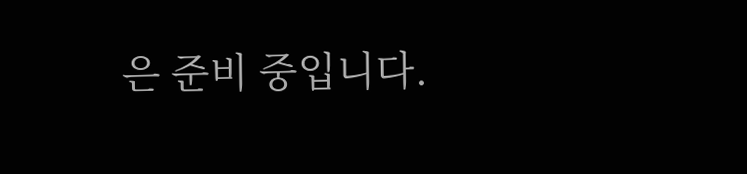은 준비 중입니다.